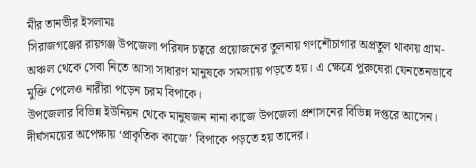মীর তানভীর ইসলামঃ
সিরাজগঞ্জের রায়গঞ্জ উপজেলা পরিষদ চত্বরে প্রয়োজনের তুলনায় গণশৌচাগার অপ্রতুল থাকায় গ্রাম-অঞ্চল থেকে সেবা নিতে আসা সাধারণ মানুষকে সমস্যায় পড়তে হয়। এ ক্ষেত্রে পুরুষেরা যেনতেনভাবে মুক্তি পেলেও নারীরা পড়েন চরম বিপাকে।
উপজেলার বিভিন্ন ইউনিয়ন থেকে মানুষজন নানা কাজে উপজেলা প্রশাসনের বিভিন্ন দপ্তরে আসেন। দীর্ঘসময়ের অপেক্ষায় ‘প্রাকৃতিক কাজে’ বিপাকে পড়তে হয় তাদের।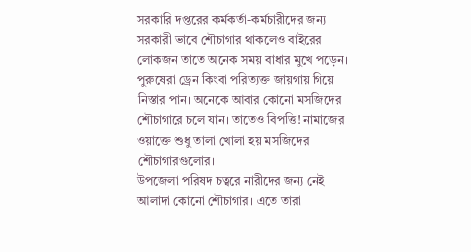সরকারি দপ্তরের কর্মকর্তা-কর্মচারীদের জন্য সরকারী ভাবে শৌচাগার থাকলেও বাইরের লোকজন তাতে অনেক সময় বাধার মুখে পড়েন। পুরুষেরা ড্রেন কিংবা পরিত্যক্ত জায়গায় গিয়ে নিস্তার পান। অনেকে আবার কোনো মসজিদের শৌচাগারে চলে যান। তাতেও বিপত্তি! নামাজের ওয়াক্তে শুধু তালা খোলা হয় মসজিদের শৌচাগারগুলোর।
উপজেলা পরিষদ চত্বরে নারীদের জন্য নেই আলাদা কোনো শৌচাগার। এতে তারা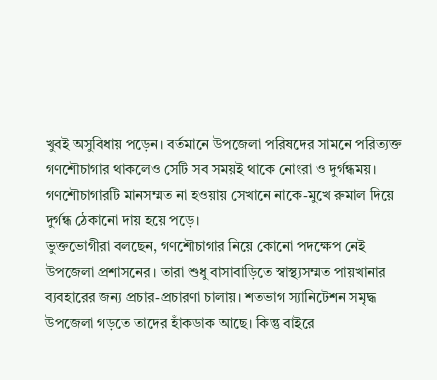খুবই অসুবিধায় পড়েন। বর্তমানে উপজেলা পরিষদের সামনে পরিত্যক্ত গণশৌচাগার থাকলেও সেটি সব সময়ই থাকে নোংরা ও দুর্গন্ধময়। গণশৌচাগারটি মানসম্মত না হওয়ায় সেখানে নাকে-মুখে রুমাল দিয়ে দুর্গন্ধ ঠেকানো দায় হয়ে পড়ে।
ভুক্তভোগীরা বলছেন, গণশৌচাগার নিয়ে কোনো পদক্ষেপ নেই উপজেলা প্রশাসনের। তারা শুধু বাসাবাড়িতে স্বাস্থ্যসম্মত পায়খানার ব্যবহারের জন্য প্রচার-প্রচারণা চালায়। শতভাগ স্যানিটেশন সমৃদ্ধ উপজেলা গড়তে তাদের হাঁকডাক আছে। কিন্তু বাইরে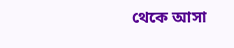থেকে আসা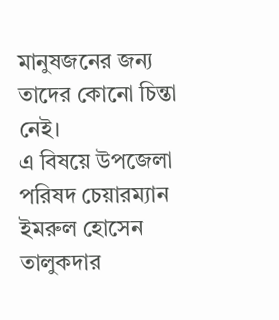মানুষজনের জন্য তাদের কোনো চিন্তা নেই।
এ বিষয়ে উপজেলা পরিষদ চেয়ারম্যান ইমরুল হোসেন তালুকদার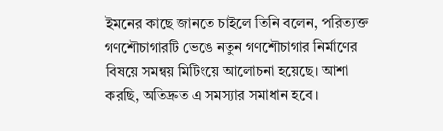ইমনের কাছে জানতে চাইলে তিনি বলেন, পরিত্যক্ত গণশৌচাগারটি ভেঙে নতুন গণশৌচাগার নির্মাণের বিষয়ে সমন্বয় মিটিংয়ে আলোচনা হয়েছে। আশা করছি, অতিদ্রুত এ সমস্যার সমাধান হবে।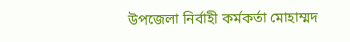উপজেলা নির্বাহী কর্মকর্তা মোহাম্মদ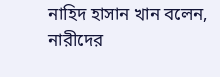নাহিদ হাসান খান বলেন, নারীদের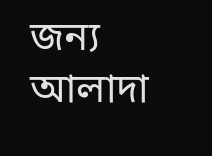জন্য আলাদা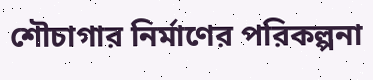শৌচাগার নির্মাণের পরিকল্পনা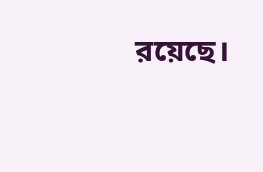রয়েছে।